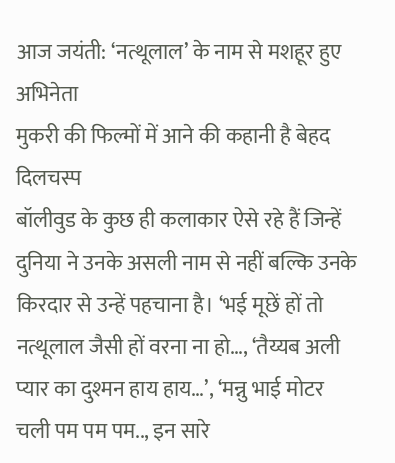आज जयंती: ‘नत्थूलाल’ के नाम से मशहूर हुए अभिनेता
मुकरी की फिल्मों में आने की कहानी है बेहद दिलचस्प
बॉलीवुड के कुछ ही कलाकार ऐसे रहे हैं जिन्हें दुनिया ने उनके असली नाम से नहीं बल्कि उनके किरदार से उन्हें पहचाना है। ‘भई मूछें हों तो नत्थूलाल जैसी हों वरना ना हो…, ‘तैय्यब अली प्यार का दुश्मन हाय हाय…’, ‘मन्नु भाई मोटर चली पम पम पम.., इन सारे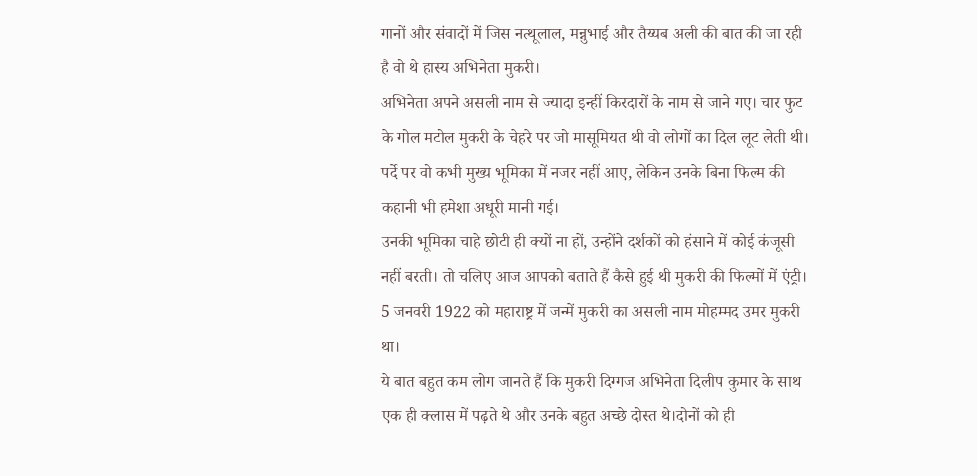गानों और संवादों में जिस नत्थूलाल, मन्नुभाई और तैय्यब अली की बात की जा रही है वो थे हास्य अभिनेता मुकरी।
अभिनेता अपने असली नाम से ज्यादा इन्हीं किरदारों के नाम से जाने गए। चार फुट के गोल मटोल मुकरी के चेहरे पर जो मासूमियत थी वो लोगों का दिल लूट लेती थी। पर्दे पर वो कभी मुख्य भूमिका में नजर नहीं आए, लेकिन उनके बिना फिल्म की कहानी भी हमेशा अधूरी मानी गई।
उनकी भूमिका चाहे छोटी ही क्यों ना हों, उन्होंने दर्शकों को हंसाने में कोई कंजूसी नहीं बरती। तो चलिए आज आपको बताते हैं कैसे हुई थी मुकरी की फिल्मों में एंट्री। 5 जनवरी 1922 को महाराष्ट्र में जन्में मुकरी का असली नाम मोहम्मद उमर मुकरी था।
ये बात बहुत कम लोग जानते हैं कि मुकरी दिग्गज अभिनेता दिलीप कुमार के साथ एक ही क्लास में पढ़ते थे और उनके बहुत अच्छे दोस्त थे।दोनों को ही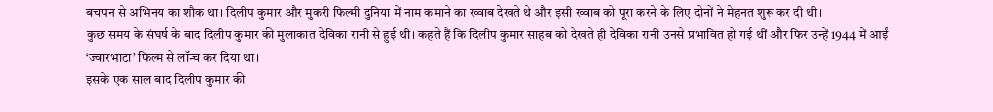बचपन से अभिनय का शौक था। दिलीप कुमार और मुकरी फिल्मी दुनिया में नाम कमाने का ख्वाब देखते थे और इसी ख्वाब को पूरा करने के लिए दोनों ने मेहनत शुरू कर दी थी।
कुछ समय के संघर्ष के बाद दिलीप कुमार की मुलाकात देविका रानी से हुई थी। कहते हैं कि दिलीप कुमार साहब को देखते ही देविका रानी उनसे प्रभावित हो गई थीं और फिर उन्हें 1944 में आईं ‘ज्वारभाटा’ फिल्म से लॉन्च कर दिया था।
इसके एक साल बाद दिलीप कुमार की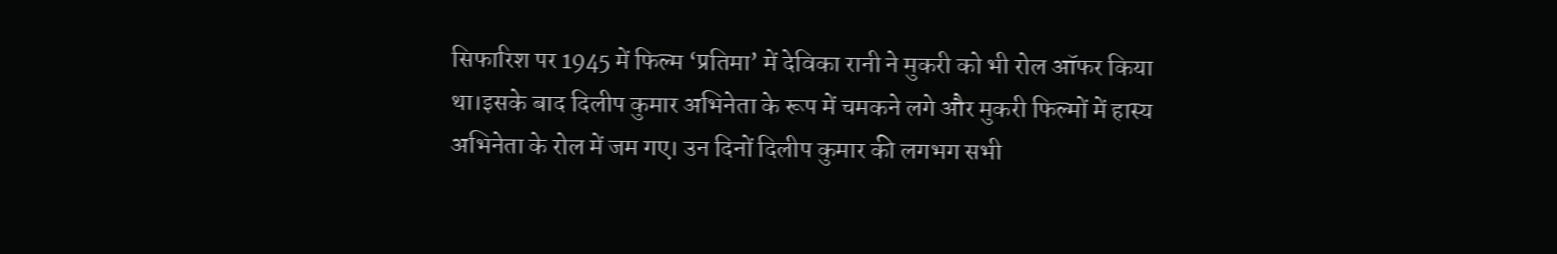सिफारिश पर 1945 में फिल्म ‘प्रतिमा’ में देविका रानी ने मुकरी को भी रोल ऑफर किया था।इसके बाद दिलीप कुमार अभिनेता के रूप में चमकने लगे और मुकरी फिल्मों में हास्य अभिनेता के रोल में जम गए। उन दिनों दिलीप कुमार की लगभग सभी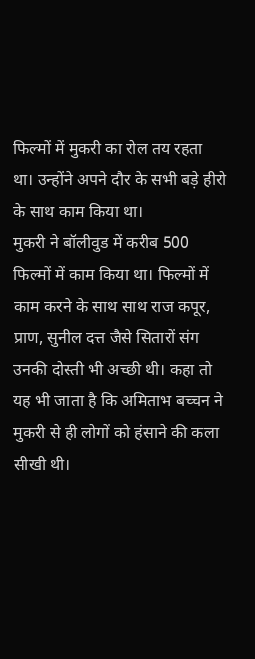फिल्मों में मुकरी का रोल तय रहता था। उन्होंने अपने दौर के सभी बड़े हीरो के साथ काम किया था।
मुकरी ने बॉलीवुड में करीब 500 फिल्मों में काम किया था। फिल्मों में काम करने के साथ साथ राज कपूर, प्राण, सुनील दत्त जैसे सितारों संग उनकी दोस्ती भी अच्छी थी। कहा तो यह भी जाता है कि अमिताभ बच्चन ने मुकरी से ही लोगों को हंसाने की कला सीखी थी।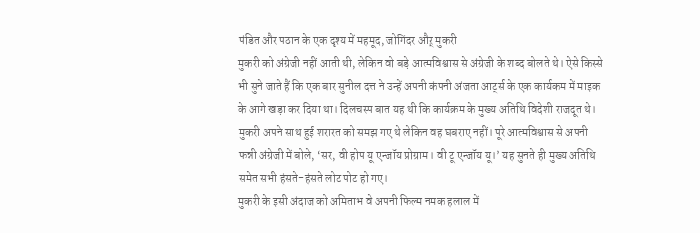पंडित और पठान के एक दृश्य में महमूद, जोगिंदर औऱ् मुकरी
मुकरी को अंग्रेजी नहीं आती थी, लेकिन वो बड़े आत्मविश्वास से अंग्रेजी के शब्द बोलते थे। ऐसे किस्से भी सुने जाते हैं कि एक बार सुनील दत्त ने उन्हें अपनी कंपनी अंजता आर्ट्स के एक कार्यकम में माइक के आगे खड़ा कर दिया था। दिलचस्प बात यह थी कि कार्यक्रम के मुख्य अतिथि विदेशी राजदूत थे।
मुकरी अपने साथ हुई शरारत को समझ गए थे लेकिन वह घबराए नहीं। पूरे आत्मविश्वास से अपनी फन्नी अंग्रेजी में बोले, ‘सर, वी होप यू एन्जॉय प्रोग्राम। वी टू एन्जॉय यू।’ यह सुनते ही मुख्य अतिथि समेत सभी हंसते-हंसते लोट पोट हो गए।
मुकरी के इसी अंदाज को अमिताभ वे अपनी फिल्म नमक हलाल में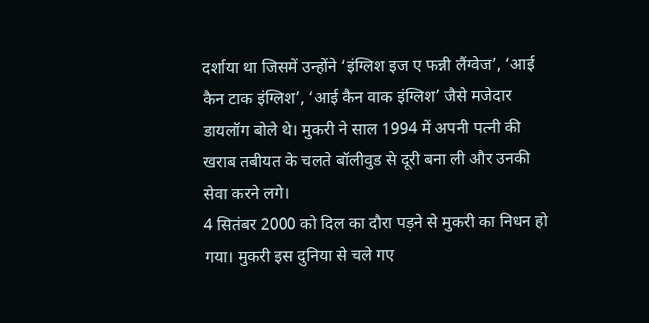दर्शाया था जिसमें उन्होंने ‘इंग्लिश इज ए फन्नी लैंग्वेज’, ‘आई कैन टाक इंग्लिश’, ‘आई कैन वाक इंग्लिश’ जैसे मजेदार डायलॉग बोले थे। मुकरी ने साल 1994 में अपनी पत्नी की खराब तबीयत के चलते बॉलीवुड से दूरी बना ली और उनकी सेवा करने लगे।
4 सितंबर 2000 को दिल का दौरा पड़ने से मुकरी का निधन हो गया। मुकरी इस दुनिया से चले गए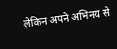लेकिन अपने अभिनय से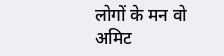लोगों के मन वो अमिट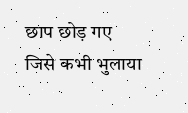छाप छोड़ गए जिसे कभी भुलाया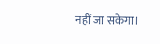नहीं जा सकेगा।